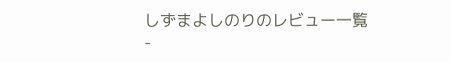しずまよしのりのレビュー一覧
-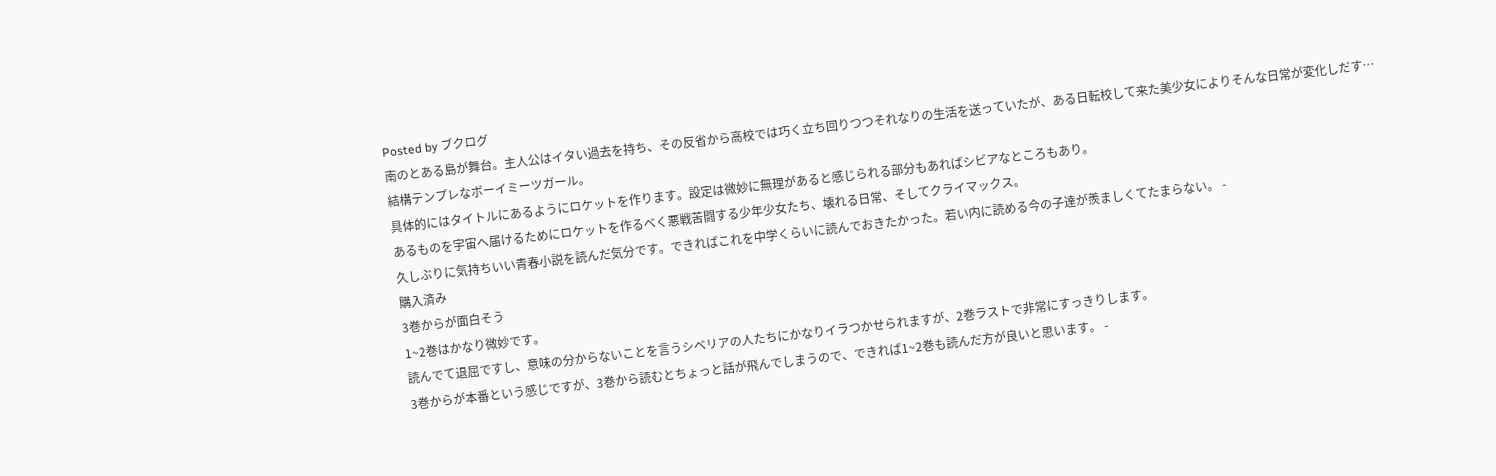Posted by ブクログ
南のとある島が舞台。主人公はイタい過去を持ち、その反省から高校では巧く立ち回りつつそれなりの生活を送っていたが、ある日転校して来た美少女によりそんな日常が変化しだす…
結構テンプレなボーイミーツガール。
具体的にはタイトルにあるようにロケットを作ります。設定は微妙に無理があると感じられる部分もあればシビアなところもあり。
あるものを宇宙へ届けるためにロケットを作るべく悪戦苦闘する少年少女たち、壊れる日常、そしてクライマックス。
久しぶりに気持ちいい青春小説を読んだ気分です。できればこれを中学くらいに読んでおきたかった。若い内に読める今の子達が羨ましくてたまらない。 -
購入済み
3巻からが面白そう
1~2巻はかなり微妙です。
読んでて退屈ですし、意味の分からないことを言うシベリアの人たちにかなりイラつかせられますが、2巻ラストで非常にすっきりします。
3巻からが本番という感じですが、3巻から読むとちょっと話が飛んでしまうので、できれば1~2巻も読んだ方が良いと思います。 -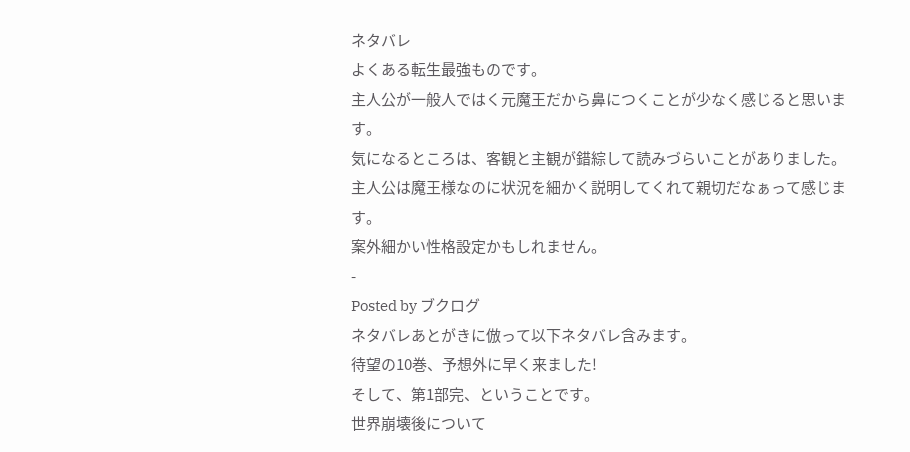ネタバレ
よくある転生最強ものです。
主人公が一般人ではく元魔王だから鼻につくことが少なく感じると思います。
気になるところは、客観と主観が錯綜して読みづらいことがありました。
主人公は魔王様なのに状況を細かく説明してくれて親切だなぁって感じます。
案外細かい性格設定かもしれません。
-
Posted by ブクログ
ネタバレあとがきに倣って以下ネタバレ含みます。
待望の10巻、予想外に早く来ました!
そして、第1部完、ということです。
世界崩壊後について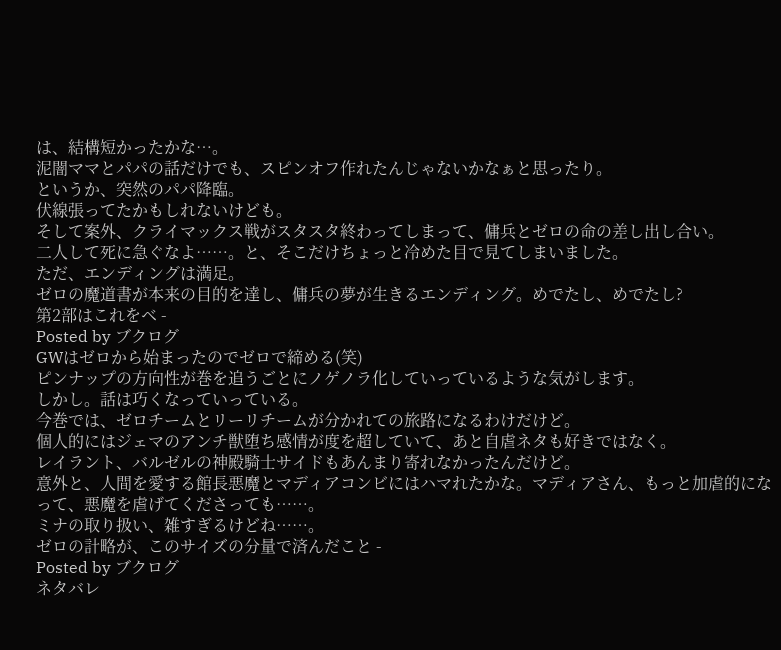は、結構短かったかな…。
泥闇ママとパパの話だけでも、スピンオフ作れたんじゃないかなぁと思ったり。
というか、突然のパパ降臨。
伏線張ってたかもしれないけども。
そして案外、クライマックス戦がスタスタ終わってしまって、傭兵とゼロの命の差し出し合い。
二人して死に急ぐなよ……。と、そこだけちょっと冷めた目で見てしまいました。
ただ、エンディングは満足。
ゼロの魔道書が本来の目的を達し、傭兵の夢が生きるエンディング。めでたし、めでたし?
第2部はこれをベ -
Posted by ブクログ
GWはゼロから始まったのでゼロで締める(笑)
ピンナップの方向性が巻を追うごとにノゲノラ化していっているような気がします。
しかし。話は巧くなっていっている。
今巻では、ゼロチームとリーリチームが分かれての旅路になるわけだけど。
個人的にはジェマのアンチ獣堕ち感情が度を超していて、あと自虐ネタも好きではなく。
レイラント、バルゼルの神殿騎士サイドもあんまり寄れなかったんだけど。
意外と、人間を愛する館長悪魔とマディアコンビにはハマれたかな。マディアさん、もっと加虐的になって、悪魔を虐げてくださっても……。
ミナの取り扱い、雑すぎるけどね……。
ゼロの計略が、このサイズの分量で済んだこと -
Posted by ブクログ
ネタバレ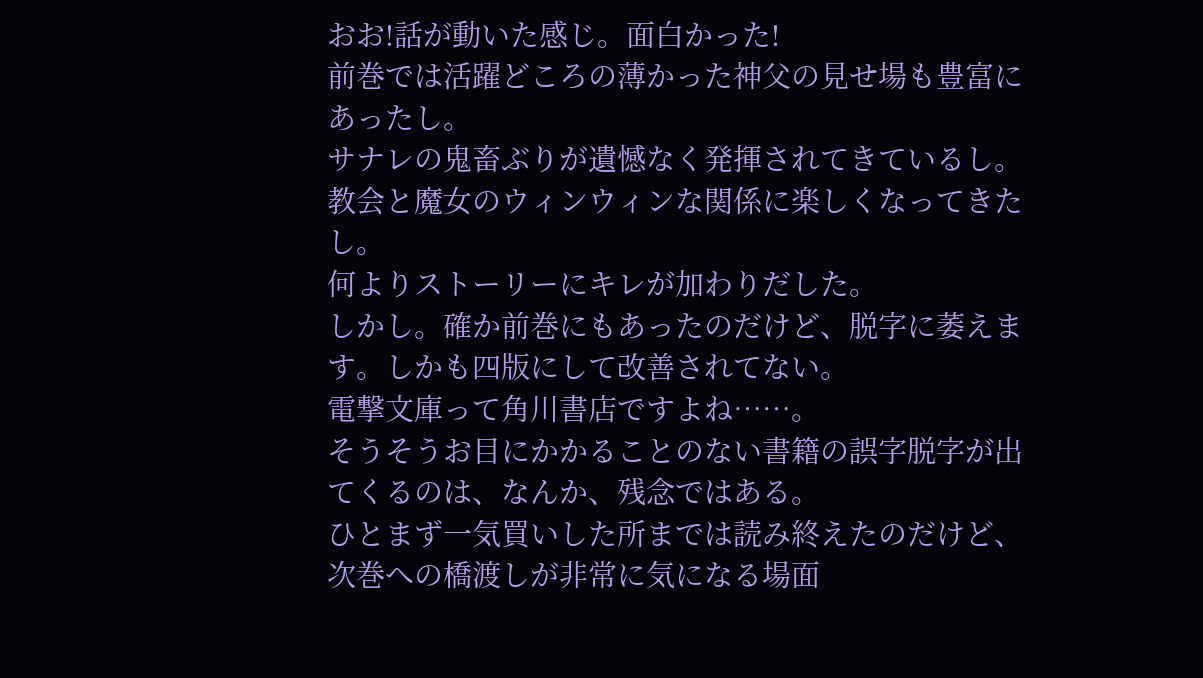おお!話が動いた感じ。面白かった!
前巻では活躍どころの薄かった神父の見せ場も豊富にあったし。
サナレの鬼畜ぶりが遺憾なく発揮されてきているし。
教会と魔女のウィンウィンな関係に楽しくなってきたし。
何よりストーリーにキレが加わりだした。
しかし。確か前巻にもあったのだけど、脱字に萎えます。しかも四版にして改善されてない。
電撃文庫って角川書店ですよね……。
そうそうお目にかかることのない書籍の誤字脱字が出てくるのは、なんか、残念ではある。
ひとまず一気買いした所までは読み終えたのだけど、次巻への橋渡しが非常に気になる場面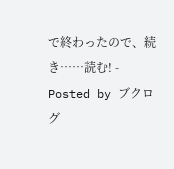で終わったので、続き……読む! -
Posted by ブクログ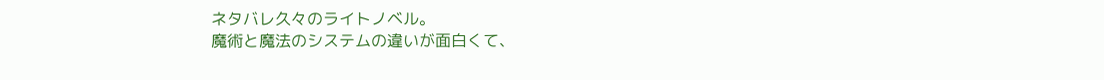ネタバレ久々のライトノベル。
魔術と魔法のシステムの違いが面白くて、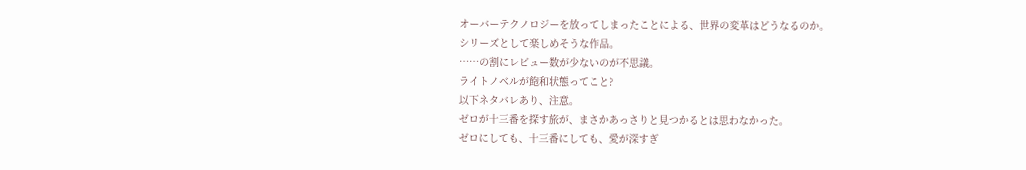オーバーテクノロジーを放ってしまったことによる、世界の変革はどうなるのか。
シリーズとして楽しめそうな作品。
……の割にレビュー数が少ないのが不思議。
ライトノベルが飽和状態ってこと?
以下ネタバレあり、注意。
ゼロが十三番を探す旅が、まさかあっさりと見つかるとは思わなかった。
ゼロにしても、十三番にしても、愛が深すぎ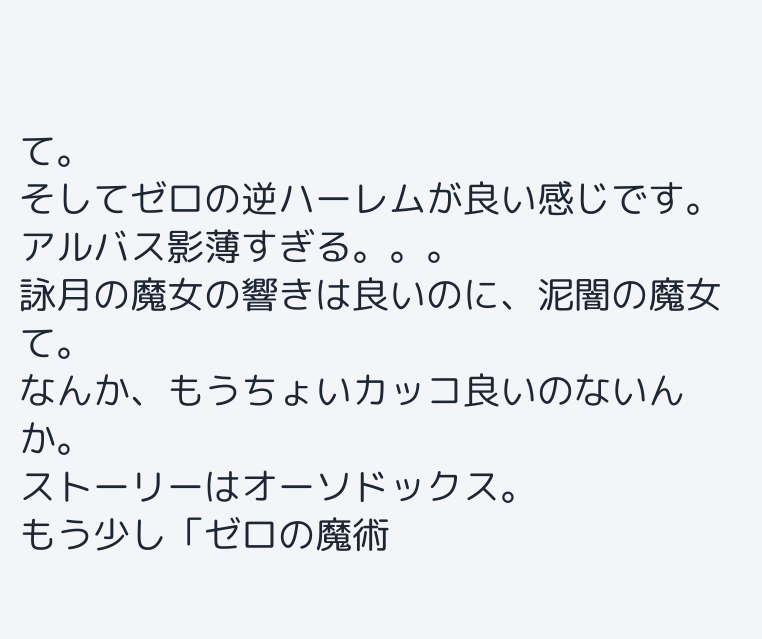て。
そしてゼロの逆ハーレムが良い感じです。アルバス影薄すぎる。。。
詠月の魔女の響きは良いのに、泥闇の魔女て。
なんか、もうちょいカッコ良いのないんか。
ストーリーはオーソドックス。
もう少し「ゼロの魔術